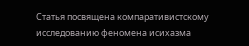Статья посвящена компаративистскому исследованию феномена исихазма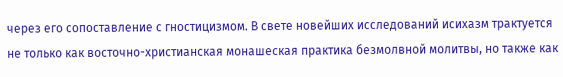через его сопоставление с гностицизмом. В свете новейших исследований исихазм трактуется не только как восточно-христианская монашеская практика безмолвной молитвы, но также как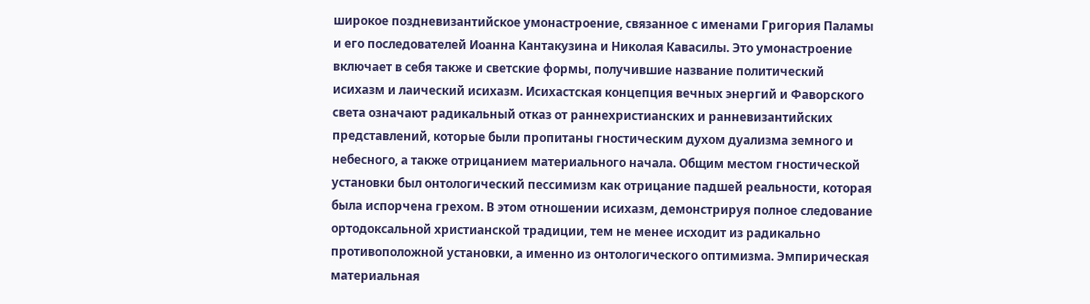широкое поздневизантийское умонастроение, связанное с именами Григория Паламы и его последователей Иоанна Кантакузина и Николая Кавасилы. Это умонастроение включает в себя также и светские формы, получившие название политический исихазм и лаический исихазм. Исихастская концепция вечных энергий и Фаворского света означают радикальный отказ от раннехристианских и ранневизантийских представлений, которые были пропитаны гностическим духом дуализма земного и небесного, а также отрицанием материального начала. Общим местом гностической установки был онтологический пессимизм как отрицание падшей реальности, которая была испорчена грехом. В этом отношении исихазм, демонстрируя полное следование ортодоксальной христианской традиции, тем не менее исходит из радикально противоположной установки, а именно из онтологического оптимизма. Эмпирическая материальная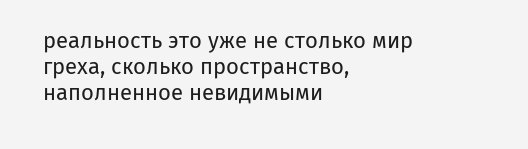реальность это уже не столько мир греха, сколько пространство, наполненное невидимыми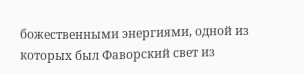божественными энергиями, одной из которых был Фаворский свет из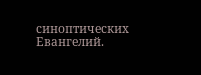синоптических Евангелий.